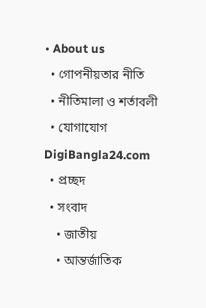• About us
  • গোপনীয়তার নীতি
  • নীতিমালা ও শর্তাবলী
  • যোগাযোগ
DigiBangla24.com
  • প্রচ্ছদ
  • সংবাদ
    • জাতীয়
    • আন্তর্জাতিক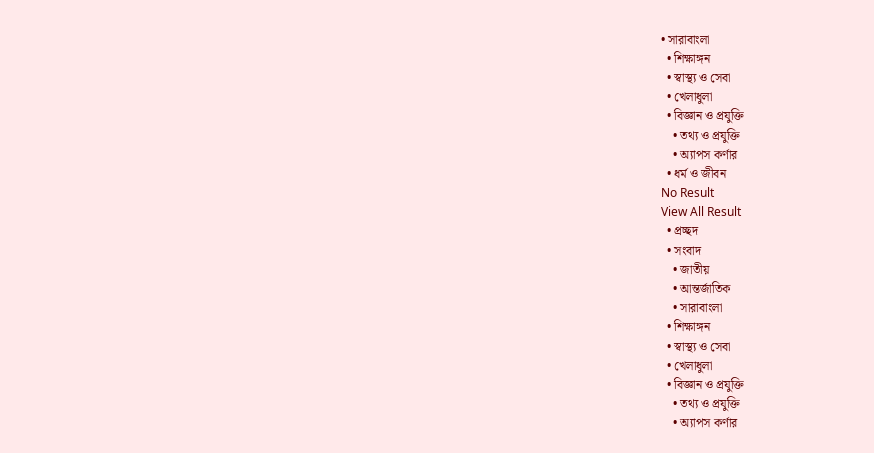• সারাবাংলা
  • শিক্ষাঙ্গন
  • স্বাস্থ্য ও সেবা
  • খেলাধুলা
  • বিজ্ঞান ও প্রযুক্তি
    • তথ্য ও প্রযুক্তি
    • অ্যাপস কর্ণার
  • ধর্ম ও জীবন
No Result
View All Result
  • প্রচ্ছদ
  • সংবাদ
    • জাতীয়
    • আন্তর্জাতিক
    • সারাবাংলা
  • শিক্ষাঙ্গন
  • স্বাস্থ্য ও সেবা
  • খেলাধুলা
  • বিজ্ঞান ও প্রযুক্তি
    • তথ্য ও প্রযুক্তি
    • অ্যাপস কর্ণার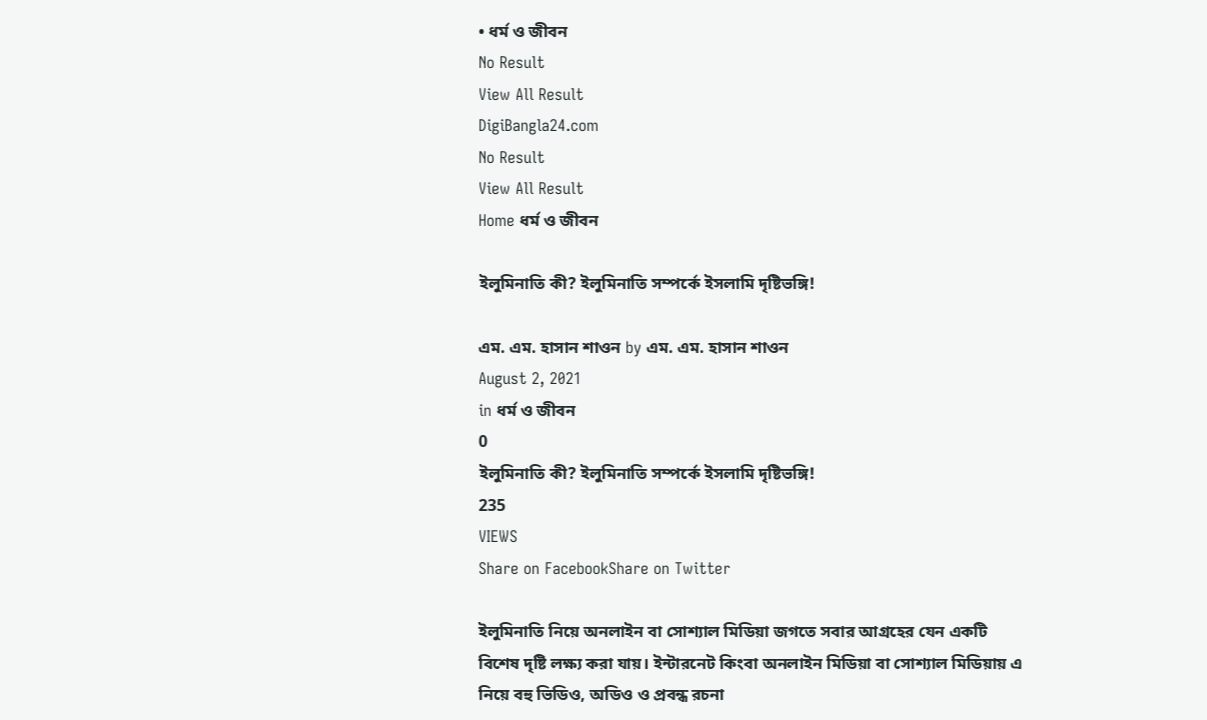• ধর্ম ও জীবন
No Result
View All Result
DigiBangla24.com
No Result
View All Result
Home ধর্ম ও জীবন

ইলুমিনাতি কী? ইলুমিনাতি সম্পর্কে ইসলামি দৃষ্টিভঙ্গি!

এম. এম. হাসান শাওন by এম. এম. হাসান শাওন
August 2, 2021
in ধর্ম ও জীবন
0
ইলুমিনাতি কী? ইলুমিনাতি সম্পর্কে ইসলামি দৃষ্টিভঙ্গি!
235
VIEWS
Share on FacebookShare on Twitter

ইলুমিনাতি নিয়ে অনলাইন বা সোশ্যাল মিডিয়া জগতে সবার আগ্রহের যেন একটি বিশেষ দৃষ্টি লক্ষ্য করা যায়। ইন্টারনেট কিংবা অনলাইন মিডিয়া বা সোশ্যাল মিডিয়ায় এ নিয়ে বহু ভিডিও, অডিও ও প্রবন্ধ রচনা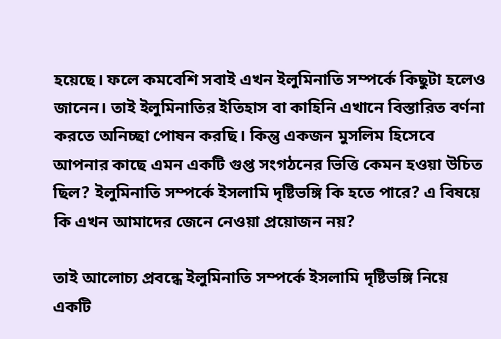হয়েছে। ফলে কমবেশি সবাই এখন ইলুমিনাতি সম্পর্কে কিছুটা হলেও জানেন। তাই ইলুমিনাতির ইতিহাস বা কাহিনি এখানে বিস্তারিত বর্ণনা করতে অনিচ্ছা পোষন করছি। কিন্তু একজন মুসলিম হিসেবে আপনার কাছে এমন একটি গুপ্ত সংগঠনের ভিত্তি কেমন হওয়া উচিত ছিল? ইলুমিনাতি সম্পর্কে ইসলামি দৃষ্টিভঙ্গি কি হতে পারে? এ বিষয়ে কি এখন আমাদের জেনে নেওয়া প্রয়োজন নয়?

তাই আলোচ্য প্রবন্ধে ইলুমিনাতি সম্পর্কে ইসলামি দৃষ্টিভঙ্গি নিয়ে একটি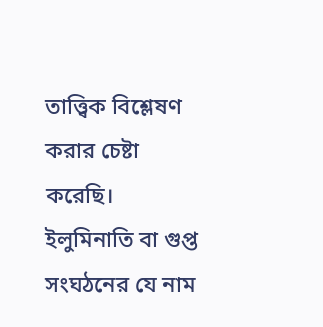তাত্ত্বিক বিশ্লেষণ করার চেষ্টা করেছি। ইলুমিনাতি বা গুপ্ত সংঘঠনের যে নাম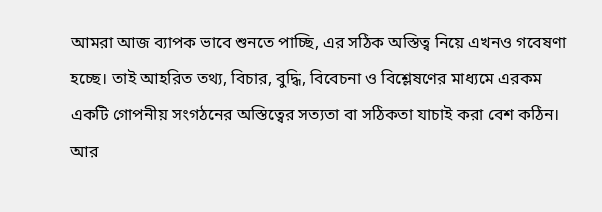আমরা আজ ব্যাপক ভাবে শুনতে পাচ্ছি, এর সঠিক অস্তিত্ব নিয়ে এখনও গবেষণা হচ্ছে। তাই আহরিত তথ্য, বিচার, বুদ্ধি, বিবেচনা ও বিশ্লেষণের মাধ্যমে এরকম একটি গোপনীয় সংগঠনের অস্তিত্বের সত্যতা বা সঠিকতা যাচাই করা বেশ কঠিন। আর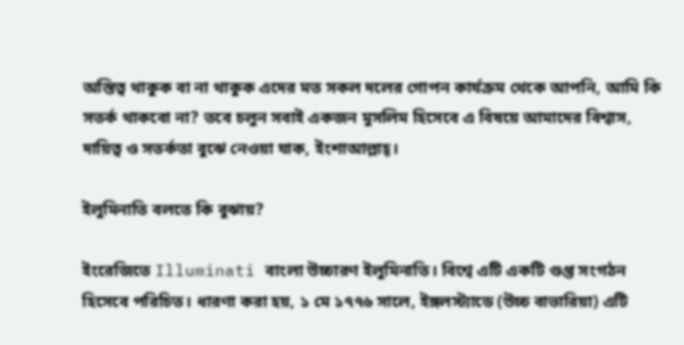অস্তিত্ব থাকুক বা না থাকুক এদের মত সকল দলের গোপন কার্যক্রম থেকে আপনি, আমি কি সতর্ক থাকবো না? তবে চলুন সবাই একজন মুসলিম হিসেবে এ বিষয়ে আমাদের বিশ্বাস, দায়িত্ব ও সতর্কতা বুঝে নেওয়া যাক, ইংশাআল্লাহ্।

ইলুমিনাতি বলতে কি বুঝায়?

ইংরেজিতে Illuminati বাংলা উচ্চারণ ইলুমিনাতি। বিশ্বে এটি একটি গুপ্ত সংগঠন হিসেবে পরিচিত। ধারণা করা হয়, ১ মে ১৭৭৬ সালে, ইঙ্গলস্ট্যাডে (উচ্চ বাভারিয়া) এটি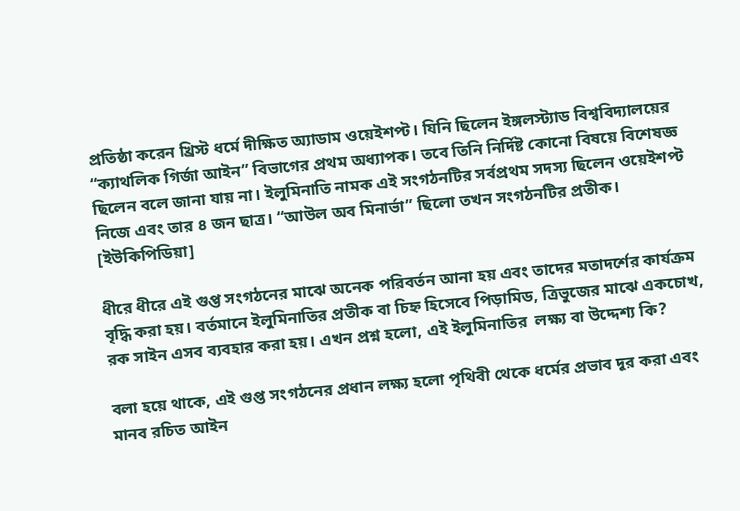প্রতিষ্ঠা করেন খ্রিস্ট ধর্মে দীক্ষিত অ্যাডাম ওয়েইশপ্ট। যিনি ছিলেন ইঙ্গলস্ট্যাড বিশ্ববিদ্যালয়ের “ক্যাথলিক গির্জা আইন” বিভাগের প্রথম অধ্যাপক। তবে তিনি নির্দিষ্ট কোনো বিষয়ে বিশেষজ্ঞ ছিলেন বলে জানা যায় না। ইলুমিনাতি নামক এই সংগঠনটির সর্বপ্রথম সদস্য ছিলেন ওয়েইশপ্ট নিজে এবং তার ৪ জন ছাত্র। “আউল অব মিনার্ভা” ছিলো তখন সংগঠনটির প্রতীক। [ইউকিপিডিয়া]

ধীরে ধীরে এই গুপ্ত সংগঠনের মাঝে অনেক পরিবর্তন আনা হয় এবং তাদের মতাদর্শের কার্যক্রম বৃদ্ধি করা হয়। বর্তমানে ইলুমিনাতির প্রতীক বা চিহ্ন হিসেবে পিড়ামিড, ত্রিভুজের মাঝে একচোখ, রক সাইন এসব ব্যবহার করা হয়। এখন প্রশ্ন হলো, এই ইলুমিনাতির  লক্ষ্য বা উদ্দেশ্য কি?

বলা হয়ে থাকে, এই গুপ্ত সংগঠনের প্রধান লক্ষ্য হলো পৃথিবী থেকে ধর্মের প্রভাব দূর করা এবং মানব রচিত আইন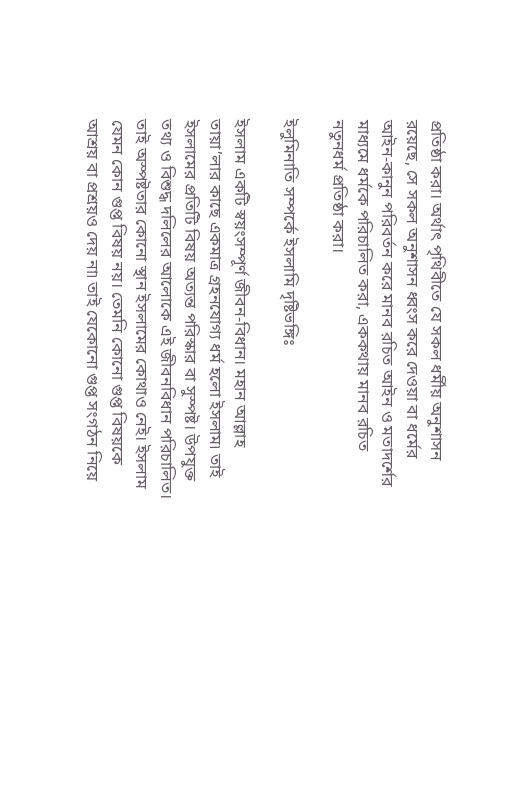প্রতিষ্ঠা করা। অর্থাৎ পৃথিবীতে যে সকল ধর্মীয় অনুশাসন রয়েছে, সে সকল অনুশাসন ধ্বংস করে দেওয়া বা ধর্মের আইন-কানুন পরিবর্তন করে মানব রচিত আইন ও মতাদর্শের মাধ্যমে ধর্মকে পরিচালিত করা, এককথায় মানব রচিত নতুনধর্ম প্রতিষ্ঠা করা।

ইলুমিনাতি সম্পর্কে ইসলামি দৃষ্টিভঙ্গিঃ

ইসলাম একটি স্বয়ংসম্পূর্ণ জীবন-বিধান। মহান আল্লাহ তায়া’লার কাছে একমাত্র গ্রহনযোগ্য ধর্ম হলো ইসলাম৷ তাই ইসলামের প্রতিটি বিষয় অত্যন্ত পরিস্কার বা সুস্পষ্ট। উপযুক্ত তথ্য ও বিশুদ্ধ দলিলের আলোকে এই জীবনবিধান পরিচালিত। তাই অস্পষ্টতার কোনো স্থান ইসলামের কোথাও নেই। ইসলাম যেমন কোন গুপ্ত বিষয় নয়। তেমনি কোনো গুপ্ত বিষয়কে আশ্রয় বা প্রশ্রয়ও দেয় না৷ তাই যেকোনো গুপ্ত সংগঠন নিয়ে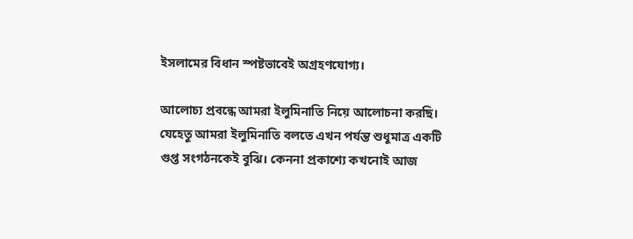ইসলামের বিধান স্পষ্টভাবেই অগ্রহণযোগ্য।

আলোচ্য প্রবন্ধে আমরা ইলুমিনাতি নিয়ে আলোচনা করছি। যেহেতু আমরা ইলুমিনাতি বলতে এখন পর্যন্ত শুধুমাত্র একটি গুপ্ত সংগঠনকেই বুঝি। কেননা প্রকাশ্যে কখনোই আজ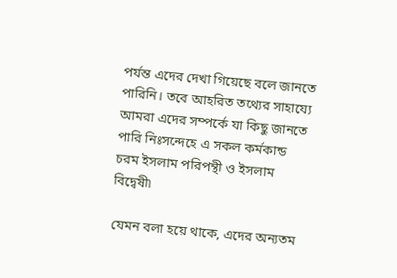পর্যন্ত এদের দেখা গিয়েছে বলে জানতে পারিনি। তবে আহরিত তথ্যের সাহায্যে আমরা এদের সম্পর্কে যা কিছু জানতে পারি নিঃসন্দেহে এ সকল কর্মকান্ড চরম ইসলাম পরিপন্থী ও ইসলাম বিদ্বেষী৷

যেমন বলা হয়ে থাকে, এদের অন্যতম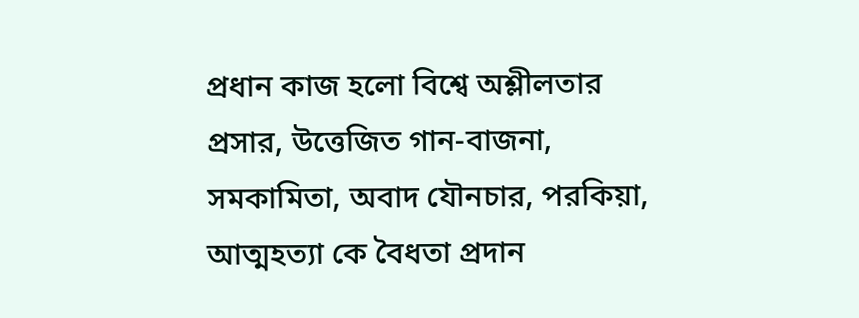প্রধান কাজ হলো বিশ্বে অশ্লীলতার প্রসার, উত্তেজিত গান-বাজনা, সমকামিতা, অবাদ যৌনচার, পরকিয়া, আত্মহত্যা কে বৈধতা প্রদান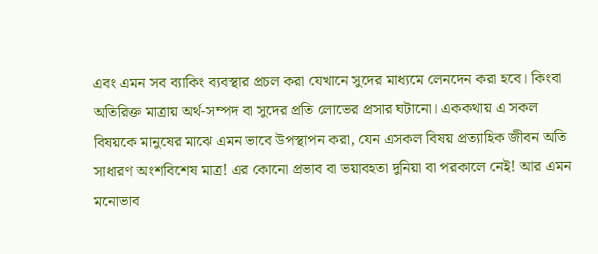এবং এমন সব ব্যাকিং ব্যবস্থার প্রচল করা যেখানে সুদের মাধ্যমে লেনদেন করা হবে। কিংবা অতিরিক্ত মাত্রায় অর্থ-সম্পদ বা সুদের প্রতি লোভের প্রসার ঘটানো। এককথায় এ সকল বিষয়কে মানুষের মাঝে এমন ভাবে উপস্থাপন করা, যেন এসকল বিষয় প্রত্যাহিক জীবন অতি সাধারণ অংশবিশেষ মাত্র! এর কোনো প্রভাব বা ভয়াবহতা দুনিয়া বা পরকালে নেই! আর এমন মনোভাব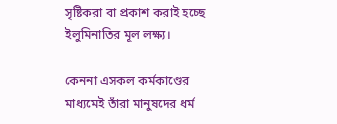সৃষ্টিকরা বা প্রকাশ করাই হচ্ছে ইলুমিনাতির মূল লক্ষ্য।

কেননা এসকল কর্মকাণ্ডের মাধ্যমেই তাঁরা মানুষদের ধর্ম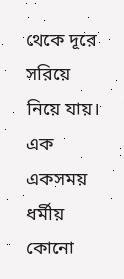থেকে দূরে সরিয়ে নিয়ে যায়। এক একসময় ধর্মীয় কোনো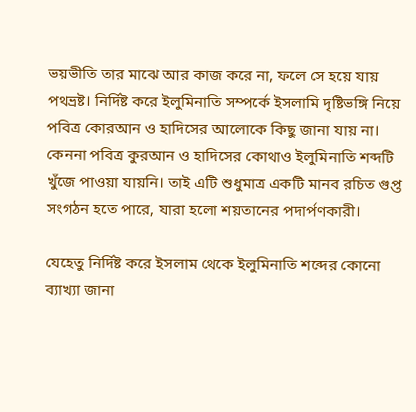ভয়ভীতি তার মাঝে আর কাজ করে না, ফলে সে হয়ে যায় পথভ্রষ্ট। নির্দিষ্ট করে ইলুমিনাতি সম্পর্কে ইসলামি দৃষ্টিভঙ্গি নিয়ে পবিত্র কোরআন ও হাদিসের আলোকে কিছু জানা যায় না। কেননা পবিত্র কুরআন ও হাদিসের কোথাও ইলুমিনাতি শব্দটি খুঁজে পাওয়া যায়নি। তাই এটি শুধুমাত্র একটি মানব রচিত গুপ্ত সংগঠন হতে পারে, যারা হলো শয়তানের পদার্পণকারী।

যেহেতু নির্দিষ্ট করে ইসলাম থেকে ইলুমিনাতি শব্দের কোনো ব্যাখ্যা জানা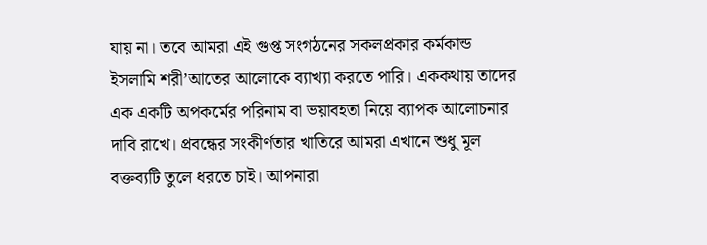যায় না। তবে আমরা এই গুপ্ত সংগঠনের সকলপ্রকার কর্মকান্ড ইসলামি শরী’আতের আলোকে ব্যাখ্যা করতে পারি। এককথায় তাদের এক একটি অপকর্মের পরিনাম বা ভয়াবহতা নিয়ে ব্যাপক আলোচনার দাবি রাখে। প্রবন্ধের সংকীর্ণতার খাতিরে আমরা এখানে শুধু মূল বক্তব্যটি তুলে ধরতে চাই। আপনারা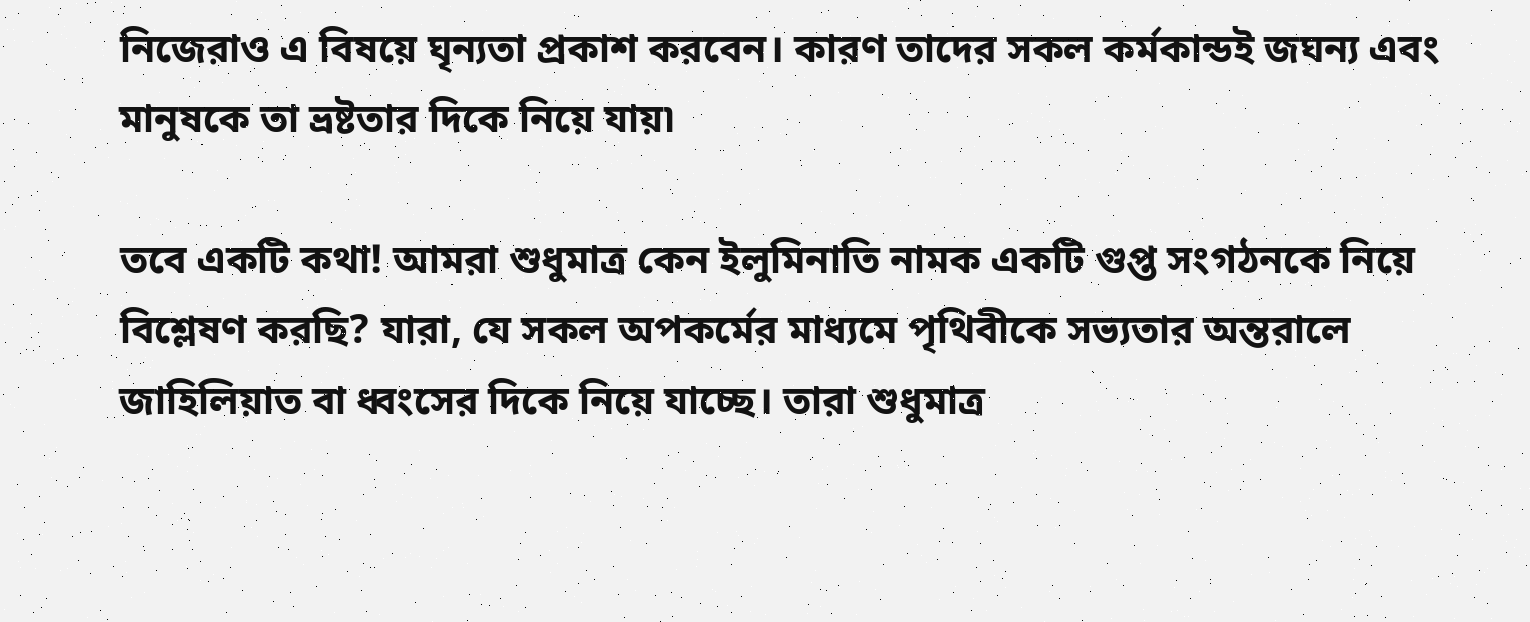নিজেরাও এ বিষয়ে ঘৃন্যতা প্রকাশ করবেন। কারণ তাদের সকল কর্মকান্ডই জঘন্য এবং মানুষকে তা ভ্রষ্টতার দিকে নিয়ে যায়৷

তবে একটি কথা! আমরা শুধুমাত্র কেন ইলুমিনাতি নামক একটি গুপ্ত সংগঠনকে নিয়ে বিশ্লেষণ করছি? যারা, যে সকল অপকর্মের মাধ্যমে পৃথিবীকে সভ্যতার অন্তরালে জাহিলিয়াত বা ধ্বংসের দিকে নিয়ে যাচ্ছে। তারা শুধুমাত্র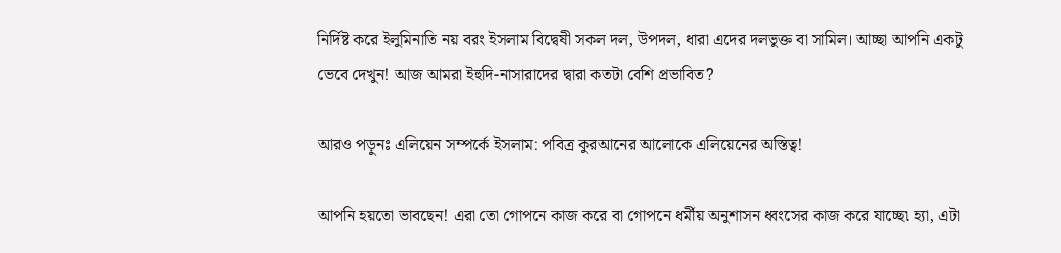নির্দিষ্ট করে ইলুমিনাতি নয় বরং ইসলাম বিদ্বেষী সকল দল, উপদল, ধারা এদের দলভুক্ত বা সামিল। আচ্ছা আপনি একটু ভেবে দেখুন! আজ আমরা ইহুদি-নাসারাদের দ্বারা কতটা বেশি প্রভাবিত?

আরও পড়ুনঃ এলিয়েন সম্পর্কে ইসলাম: পবিত্র কুরআনের আলোকে এলিয়েনের অস্তিত্ব!

আপনি হয়তো ভাবছেন! এরা তো গোপনে কাজ করে বা গোপনে ধর্মীয় অনুশাসন ধ্বংসের কাজ করে যাচ্ছে৷ হ্যা, এটা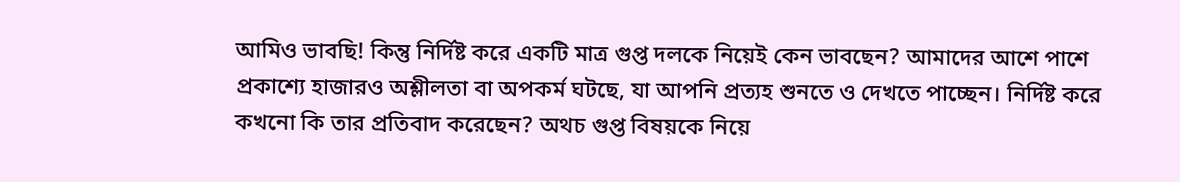আমিও ভাবছি! কিন্তু নির্দিষ্ট করে একটি মাত্র গুপ্ত দলকে নিয়েই কেন ভাবছেন? আমাদের আশে পাশে প্রকাশ্যে হাজারও অশ্লীলতা বা অপকর্ম ঘটছে, যা আপনি প্রত্যহ শুনতে ও দেখতে পাচ্ছেন। নির্দিষ্ট করে কখনো কি তার প্রতিবাদ করেছেন? অথচ গুপ্ত বিষয়কে নিয়ে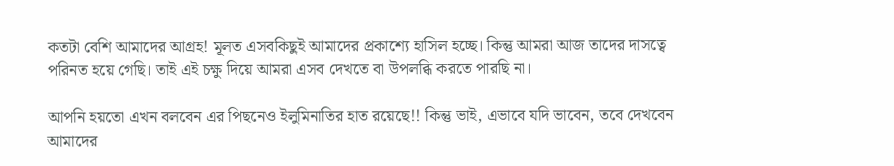কতটা বেশি আমাদের আগ্রহ! মূলত এসবকিছুই আমাদের প্রকাশ্যে হাসিল হচ্ছে। কিন্তু আমরা আজ তাদের দাসত্বে পরিনত হয়ে গেছি। তাই এই চক্ষু দিয়ে আমরা এসব দেখতে বা উপলব্ধি করতে পারছি না।

আপনি হয়তো এখন বলবেন এর পিছনেও ইলুমিনাতির হাত রয়েছে!! কিন্তু ভাই, এভাবে যদি ভাবেন, তবে দেখবেন আমাদের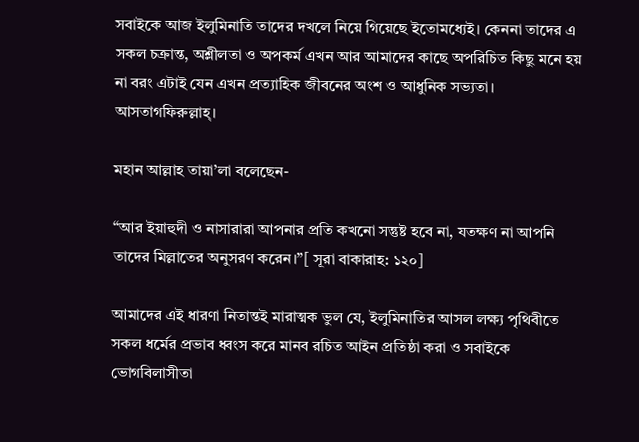সবাইকে আজ ইলুমিনাতি তাদের দখলে নিয়ে গিয়েছে ইতোমধ্যেই। কেননা তাদের এ সকল চক্রান্ত, অশ্লীলতা ও অপকর্ম এখন আর আমাদের কাছে অপরিচিত কিছু মনে হয় না বরং এটাই যেন এখন প্রত্যাহিক জীবনের অংশ ও আধুনিক সভ্যতা। আসতাগফিরুল্লাহ্।

মহান আল্লাহ তায়া’লা বলেছেন-

“আর ইয়াহুদী ও নাসারারা আপনার প্রতি কখনো সন্তুষ্ট হবে না, যতক্ষণ না আপনি তাদের মিল্লাতের অনুসরণ করেন।”[ সূরা বাকারাহ: ১২০]

আমাদের এই ধারণা নিতান্তই মারাত্মক ভুল যে, ইলুমিনাতির আসল লক্ষ্য পৃথিবীতে সকল ধর্মের প্রভাব ধ্বংস করে মানব রচিত আইন প্রতিষ্ঠা করা ও সবাইকে ভোগবিলাসীতা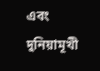এবং দুনিয়ামূখী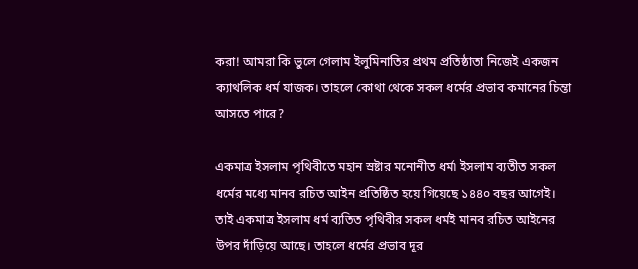করা! আমরা কি ভুলে গেলাম ইলুমিনাতির প্রথম প্রতিষ্ঠাতা নিজেই একজন ক্যাথলিক ধর্ম যাজক। তাহলে কোথা থেকে সকল ধর্মের প্রভাব কমানের চিন্তা আসতে পারে?

একমাত্র ইসলাম পৃথিবীতে মহান স্রষ্টার মনোনীত ধর্ম৷ ইসলাম ব্যতীত সকল ধর্মের মধ্যে মানব রচিত আইন প্রতিষ্ঠিত হয়ে গিয়েছে ১৪৪০ বছর আগেই। তাই একমাত্র ইসলাম ধর্ম ব্যতিত পৃথিবীর সকল ধর্মই মানব রচিত আইনের উপর দাঁড়িয়ে আছে। তাহলে ধর্মের প্রভাব দূর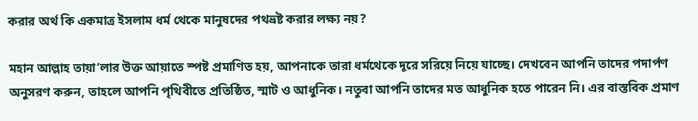করার অর্থ কি একমাত্র ইসলাম ধর্ম থেকে মানুষদের পথভ্রষ্ট করার লক্ষ্য নয়?

মহান আল্লাহ তায়া’লার উক্ত আয়াতে স্পষ্ট প্রমাণিত হয়, আপনাকে তারা ধর্মথেকে দূরে সরিয়ে নিয়ে যাচ্ছে। দেখবেন আপনি তাদের পদার্পণ অনুসরণ করুন, তাহলে আপনি পৃথিবীতে প্রতিষ্ঠিত, স্মাট ও আধুনিক। নতুবা আপনি তাদের মত আধুনিক হতে পারেন নি। এর বাস্তবিক প্রমাণ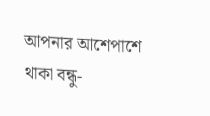আপনার আশেপাশে থাকা বন্ধু-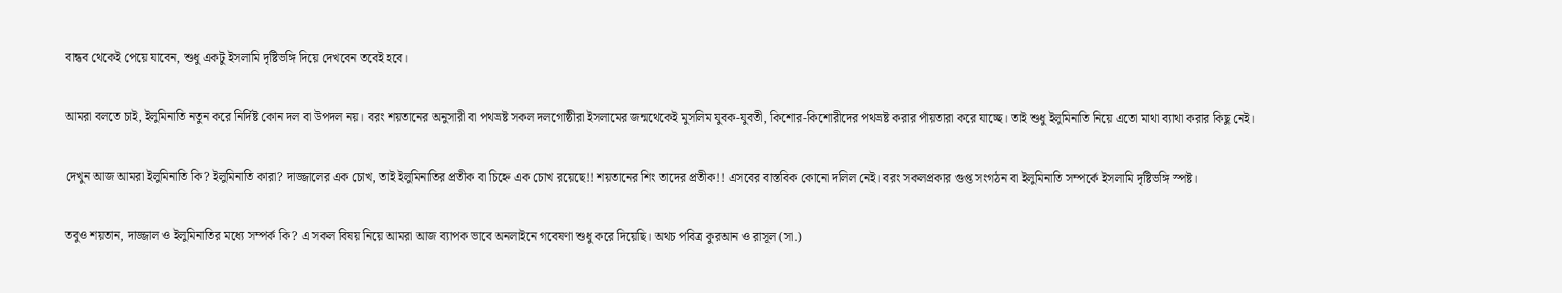বান্ধব থেকেই পেয়ে যাবেন, শুধু একটু ইসলামি দৃষ্টিভঙ্গি দিয়ে দেখবেন তবেই হবে।

আমরা বলতে চাই, ইলুমিনাতি নতুন করে নির্দিষ্ট কোন দল বা উপদল নয়। বরং শয়তানের অনুসারী বা পথভ্রষ্ট সকল দলগোষ্ঠীরা ইসলামের জন্মথেকেই মুসলিম যুবক-যুবতী, কিশোর-কিশোরীদের পথভ্রষ্ট করার পাঁয়তারা করে যাচ্ছে। তাই শুধু ইলুমিনাতি নিয়ে এতো মাথা ব্যাথা করার কিছু নেই।

দেখুন আজ আমরা ইলুমিনাতি কি? ইলুমিনাতি কারা? দাজ্জালের এক চোখ, তাই ইলুমিনাতির প্রতীক বা চিহ্নে এক চোখ রয়েছে!! শয়তানের শিং তাদের প্রতীক!! এসবের বাস্তবিক কোনো দলিল নেই। বরং সকলপ্রকার গুপ্ত সংগঠন বা ইলুমিনাতি সম্পর্কে ইসলামি দৃষ্টিভঙ্গি স্পষ্ট।

তবুও শয়তান, দাজ্জাল ও ইলুমিনাতির মধ্যে সম্পর্ক কি? এ সকল বিষয় নিয়ে আমরা আজ ব্যাপক ভাবে অনলাইনে গবেষণা শুধু করে দিয়েছি। অথচ পবিত্র কুরআন ও রাসূল (সা.)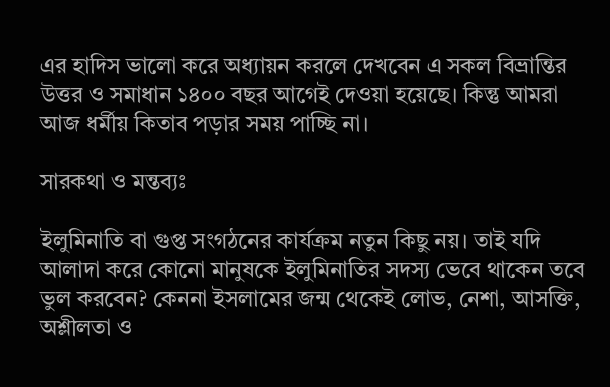এর হাদিস ভালো করে অধ্যায়ন করলে দেখবেন এ সকল বিভ্রান্তির উত্তর ও সমাধান ১৪০০ বছর আগেই দেওয়া হয়েছে। কিন্তু আমরা আজ ধর্মীয় কিতাব পড়ার সময় পাচ্ছি না।

সারকথা ও মন্তব্যঃ

ইলুমিনাতি বা গুপ্ত সংগঠনের কার্যক্রম নতুন কিছু নয়। তাই যদি আলাদা করে কোনো মানুষকে ইলুমিনাতির সদস্য ভেবে থাকেন তবে ভুল করবেন? কেননা ইসলামের জন্ম থেকেই লোভ, নেশা, আসক্তি, অশ্লীলতা ও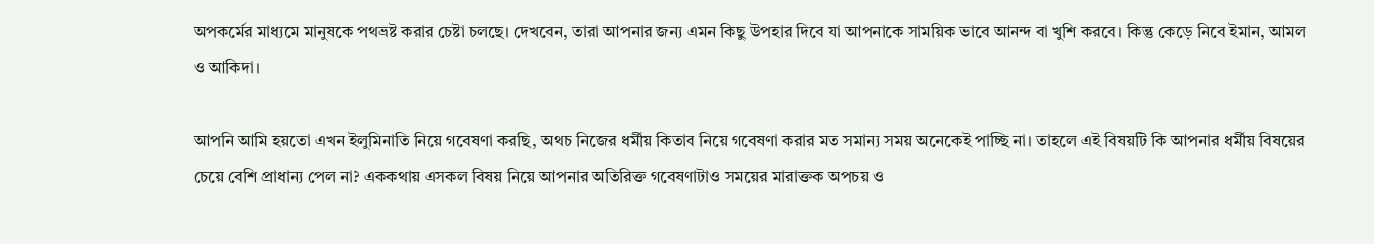অপকর্মের মাধ্যমে মানুষকে পথভ্রষ্ট করার চেষ্টা চলছে। দেখবেন, তারা আপনার জন্য এমন কিছু উপহার দিবে যা আপনাকে সাময়িক ভাবে আনন্দ বা খুশি করবে। কিন্তু কেড়ে নিবে ইমান, আমল ও আকিদা।

আপনি আমি হয়তো এখন ইলুমিনাতি নিয়ে গবেষণা করছি, অথচ নিজের ধর্মীয় কিতাব নিয়ে গবেষণা করার মত সমান্য সময় অনেকেই পাচ্ছি না। তাহলে এই বিষয়টি কি আপনার ধর্মীয় বিষয়ের চেয়ে বেশি প্রাধান্য পেল না? এককথায় এসকল বিষয় নিয়ে আপনার অতিরিক্ত গবেষণাটাও সময়ের মারাক্তক অপচয় ও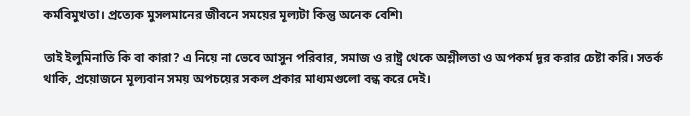কর্মবিমুখতা। প্রত্যেক মুসলমানের জীবনে সময়ের মূল্যটা কিন্তু অনেক বেশি৷

তাই ইলুমিনাতি কি বা কারা? এ নিয়ে না ভেবে আসুন পরিবার, সমাজ ও রাষ্ট্র থেকে অশ্লীলতা ও অপকর্ম দূর করার চেষ্টা করি। সতর্ক থাকি, প্রয়োজনে মূল্যবান সময় অপচয়ের সকল প্রকার মাধ্যমগুলো বন্ধ করে দেই।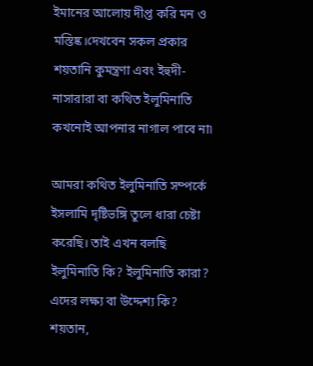ইমানের আলোয় দীপ্ত করি মন ও মস্তিষ্ক।দেখবেন সকল প্রকার শয়তানি কুমন্ত্রণা এবং ইহুদী-নাসারারা বা কথিত ইলুমিনাতি কখনোই আপনার নাগাল পাবে না৷

আমরা কথিত ইলুমিনাতি সম্পর্কে ইসলামি দৃষ্টিভঙ্গি তুলে ধারা চেষ্টা করেছি। তাই এখন বলছি ইলুমিনাতি কি? ইলুমিনাতি কারা? এদের লক্ষ্য বা উদ্দেশ্য কি? শয়তান,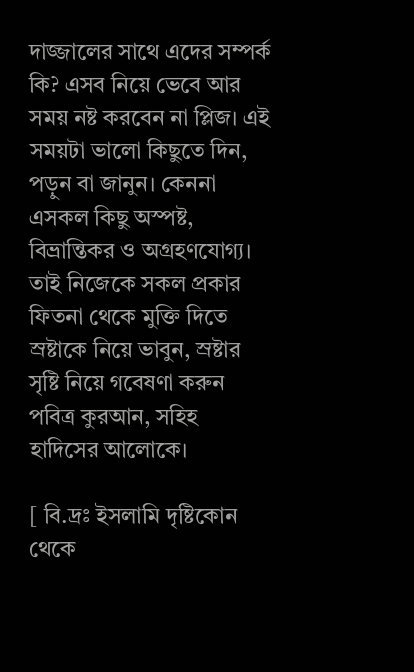দাজ্জালের সাথে এদের সম্পর্ক কি? এসব নিয়ে ভেবে আর সময় নষ্ট করবেন না প্লিজ। এই সময়টা ভালো কিছুতে দিন, পড়ুন বা জানুন। কেননা এসকল কিছু অস্পষ্ট, বিভ্রান্তিকর ও অগ্রহণযোগ্য। তাই নিজেকে সকল প্রকার ফিতনা থেকে মুক্তি দিতে স্রষ্টাকে নিয়ে ভাবুন, স্রষ্টার সৃষ্টি নিয়ে গবেষণা করুন পবিত্র কুরআন, সহিহ হাদিসের আলোকে।

[ বি.দ্রঃ ইসলামি দৃষ্টিকোন থেকে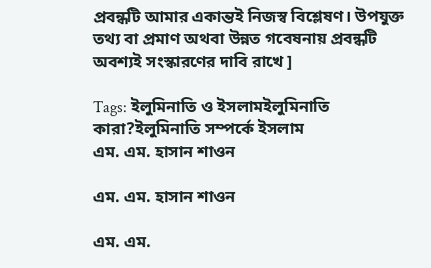প্রবন্ধটি আমার একান্তই নিজস্ব বিশ্লেষণ। উপযুক্ত তথ্য বা প্রমাণ অথবা উন্নত গবেষনায় প্রবন্ধটি অবশ্যই সংস্কারণের দাবি রাখে ]

Tags: ইলুমিনাতি ও ইসলামইলুমিনাতি কারা?ইলুমিনাতি সম্পর্কে ইসলাম
এম. এম. হাসান শাওন

এম. এম. হাসান শাওন

এম. এম.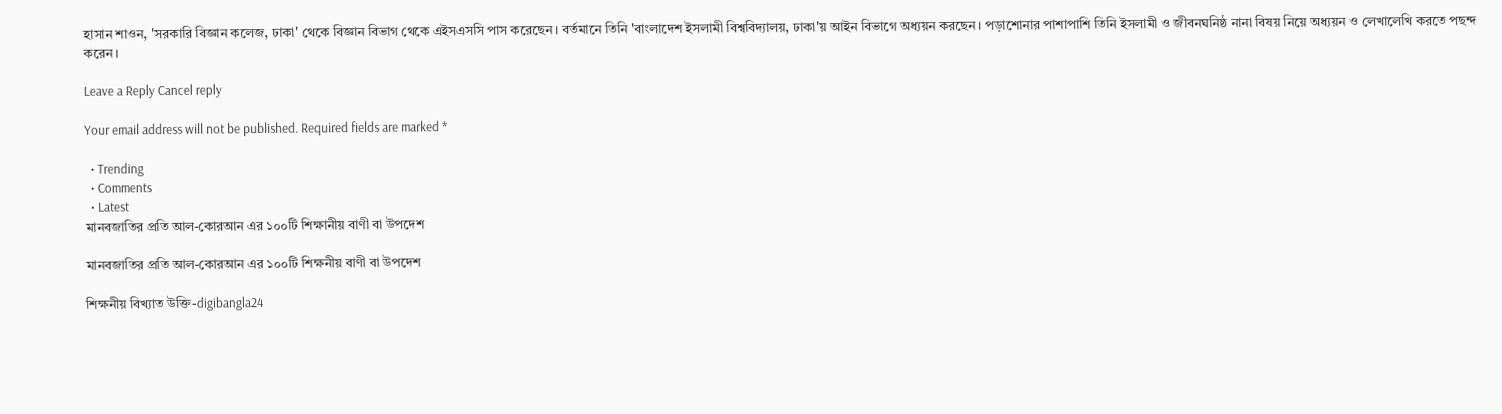হাসান শাওন, 'সরকারি বিজ্ঞান কলেজ, ঢাকা' থেকে বিজ্ঞান বিভাগ থেকে এইসএসসি পাস করেছেন। বর্তমানে তিনি 'বাংলাদেশ ইসলামী বিশ্ববিদ্যালয়, ঢাকা'য় আইন বিভাগে অধ্যয়ন করছেন। পড়াশোনার পাশাপাশি তিনি ইসলামী ও জীবনঘনিষ্ঠ নানা বিষয় নিয়ে অধ্যয়ন ও লেখালেখি করতে পছন্দ করেন।

Leave a Reply Cancel reply

Your email address will not be published. Required fields are marked *

  • Trending
  • Comments
  • Latest
মানবজাতির প্রতি আল-কোরআন এর ১০০টি শিক্ষানীয় বাণী বা উপদেশ

মানবজাতির প্রতি আল-কোরআন এর ১০০টি শিক্ষনীয় বাণী বা উপদেশ

শিক্ষনীয় বিখ্যাত উক্তি-digibangla24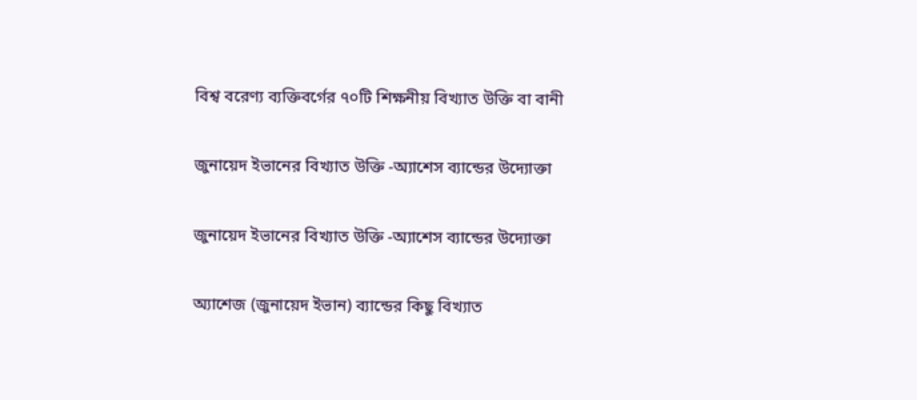বিশ্ব বরেণ্য ব্যক্তিবর্গের ৭০টি শিক্ষনীয় বিখ্যাত উক্তি বা বানী

জুনায়েদ ইভানের বিখ্যাত উক্তি -অ্যাশেস ব্যান্ডের উদ্যোক্তা

জুনায়েদ ইভানের বিখ্যাত উক্তি -অ্যাশেস ব্যান্ডের উদ্যোক্তা

অ্যাশেজ (জুনায়েদ ইভান) ব্যান্ডের কিছু বিখ্যাত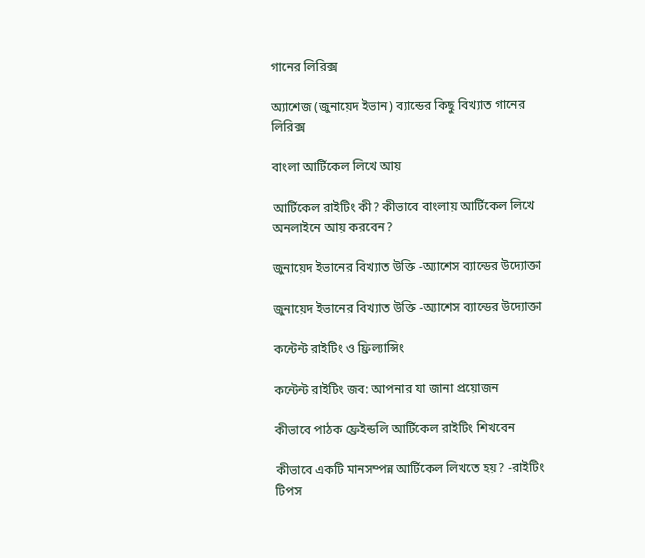গানের লিরিক্স

অ্যাশেজ (জুনায়েদ ইভান) ব্যান্ডের কিছু বিখ্যাত গানের লিরিক্স

বাংলা আর্টিকেল লিখে আয়

আর্টিকেল রাইটিং কী? কীভাবে বাংলায় আর্টিকেল লিখে অনলাইনে আয় করবেন?

জুনায়েদ ইভানের বিখ্যাত উক্তি -অ্যাশেস ব্যান্ডের উদ্যোক্তা

জুনায়েদ ইভানের বিখ্যাত উক্তি -অ্যাশেস ব্যান্ডের উদ্যোক্তা

কন্টেন্ট রাইটিং ও ফ্রিল্যান্সিং

কন্টেন্ট রাইটিং জব: আপনার যা জানা প্রয়োজন

কীভাবে পাঠক ফ্রেইন্ডলি আর্টিকেল রাইটিং শিখবেন

কীভাবে একটি মানসম্পন্ন আর্টিকেল লিখতে হয়? -রাইটিং টিপস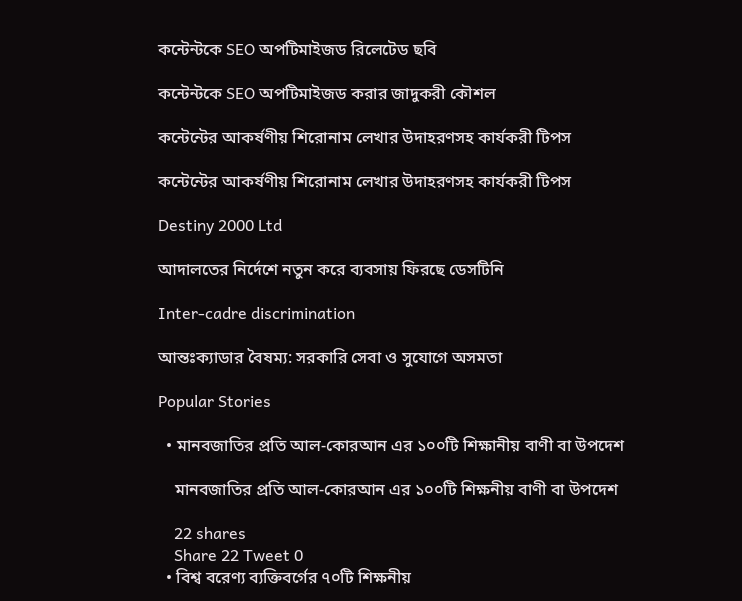কন্টেন্টকে SEO অপটিমাইজড রিলেটেড ছবি

কন্টেন্টকে SEO অপটিমাইজড করার জাদুকরী কৌশল

কন্টেন্টের আকর্ষণীয় শিরোনাম লেখার উদাহরণসহ কার্যকরী টিপস

কন্টেন্টের আকর্ষণীয় শিরোনাম লেখার উদাহরণসহ কার্যকরী টিপস

Destiny 2000 Ltd

আদালতের নির্দেশে নতুন করে ব্যবসায় ফিরছে ডেসটিনি

Inter-cadre discrimination

আন্তঃক্যাডার বৈষম্য: সরকারি সেবা ও সুযোগে অসমতা

Popular Stories

  • মানবজাতির প্রতি আল-কোরআন এর ১০০টি শিক্ষানীয় বাণী বা উপদেশ

    মানবজাতির প্রতি আল-কোরআন এর ১০০টি শিক্ষনীয় বাণী বা উপদেশ

    22 shares
    Share 22 Tweet 0
  • বিশ্ব বরেণ্য ব্যক্তিবর্গের ৭০টি শিক্ষনীয়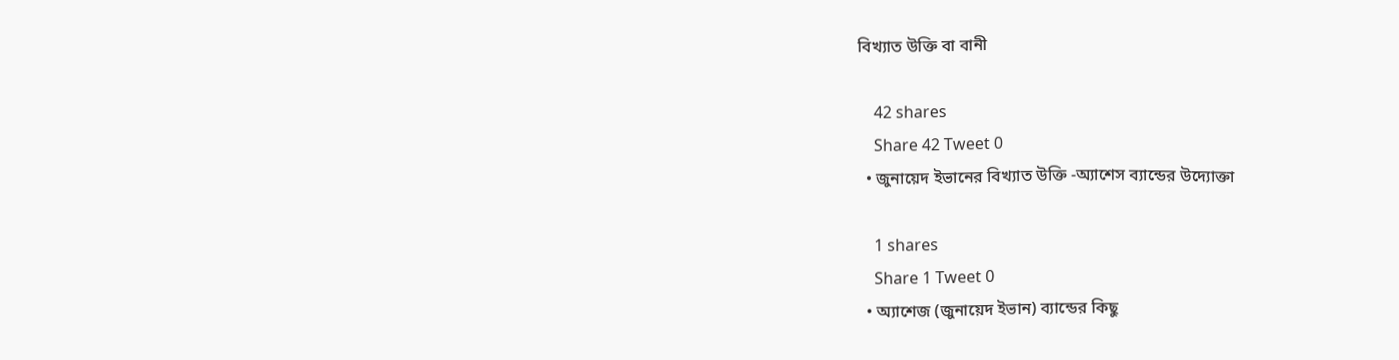বিখ্যাত উক্তি বা বানী

    42 shares
    Share 42 Tweet 0
  • জুনায়েদ ইভানের বিখ্যাত উক্তি -অ্যাশেস ব্যান্ডের উদ্যোক্তা

    1 shares
    Share 1 Tweet 0
  • অ্যাশেজ (জুনায়েদ ইভান) ব্যান্ডের কিছু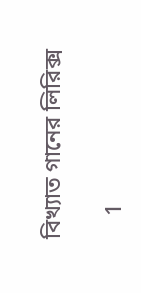বিখ্যাত গানের লিরিক্স

    1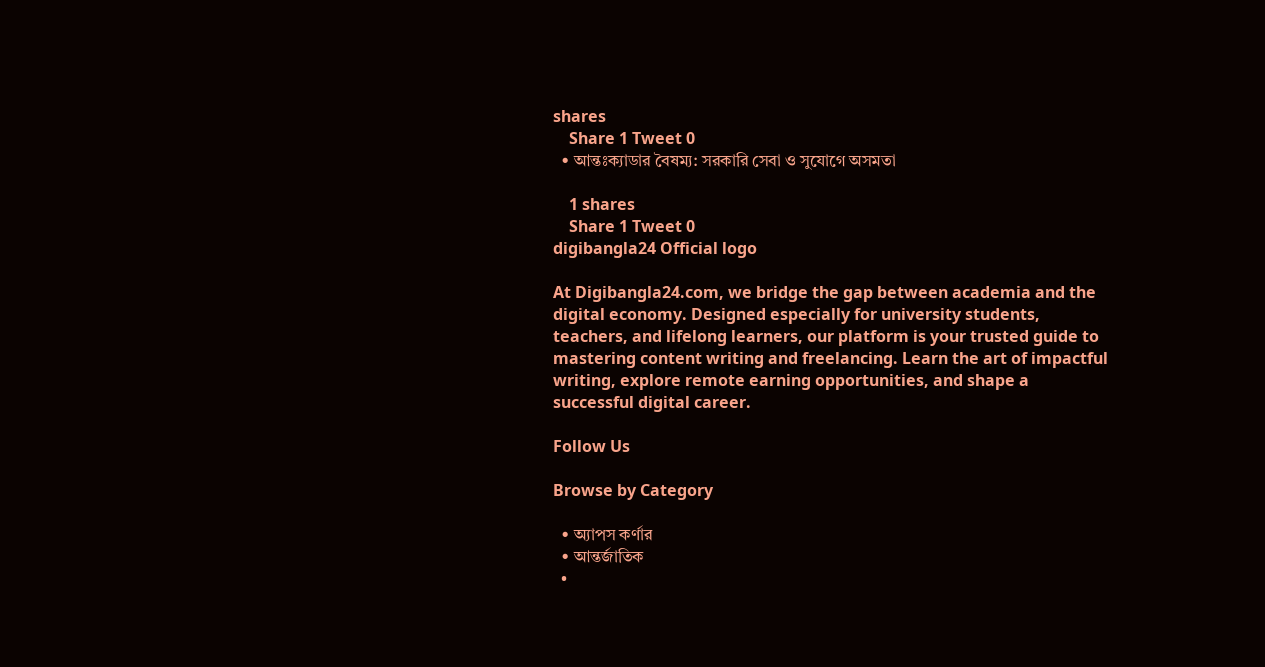shares
    Share 1 Tweet 0
  • আন্তঃক্যাডার বৈষম্য: সরকারি সেবা ও সুযোগে অসমতা

    1 shares
    Share 1 Tweet 0
digibangla24 Official logo

At Digibangla24.com, we bridge the gap between academia and the digital economy. Designed especially for university students, teachers, and lifelong learners, our platform is your trusted guide to mastering content writing and freelancing. Learn the art of impactful writing, explore remote earning opportunities, and shape a successful digital career.

Follow Us

Browse by Category

  • অ্যাপস কর্ণার
  • আন্তর্জাতিক
  •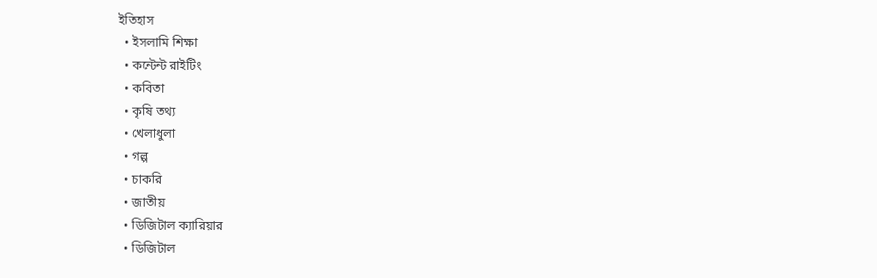ইতিহাস
  • ইসলামি শিক্ষা
  • কন্টেন্ট রাইটিং
  • কবিতা
  • কৃষি তথ্য
  • খেলাধুলা
  • গল্প
  • চাকরি
  • জাতীয়
  • ডিজিটাল ক্যারিয়ার
  • ডিজিটাল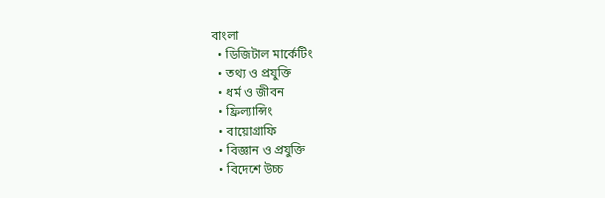বাংলা
  • ডিজিটাল মার্কেটিং
  • তথ্য ও প্রযুক্তি
  • ধর্ম ও জীবন
  • ফ্রিল্যান্সিং
  • বায়োগ্রাফি
  • বিজ্ঞান ও প্রযুক্তি
  • বিদেশে উচ্চ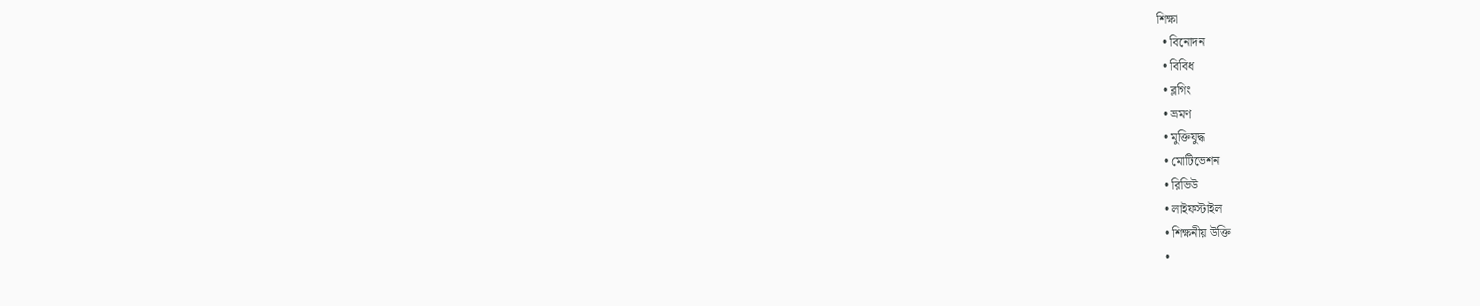শিক্ষা
  • বিনোদন
  • বিবিধ
  • ব্লগিং
  • ভ্রমণ
  • মুক্তিযুদ্ধ
  • মোটিভেশন
  • রিভিউ
  • লাইফস্টাইল
  • শিক্ষনীয় উক্তি
  •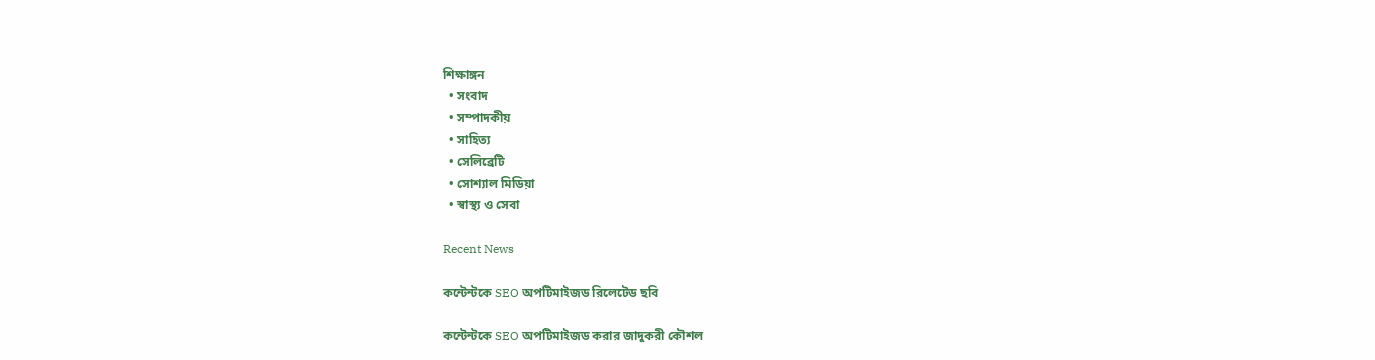শিক্ষাঙ্গন
  • সংবাদ
  • সম্পাদকীয়
  • সাহিত্য
  • সেলিব্রেটি
  • সোশ্যাল মিডিয়া
  • স্বাস্থ্য ও সেবা

Recent News

কন্টেন্টকে SEO অপটিমাইজড রিলেটেড ছবি

কন্টেন্টকে SEO অপটিমাইজড করার জাদুকরী কৌশল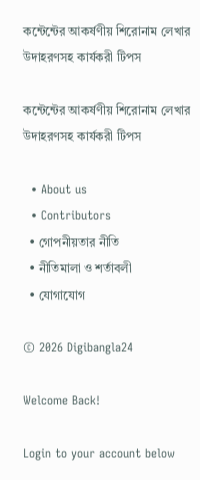কন্টেন্টের আকর্ষণীয় শিরোনাম লেখার উদাহরণসহ কার্যকরী টিপস

কন্টেন্টের আকর্ষণীয় শিরোনাম লেখার উদাহরণসহ কার্যকরী টিপস

  • About us
  • Contributors
  • গোপনীয়তার নীতি
  • নীতিমালা ও শর্তাবলী
  • যোগাযোগ

© 2026 Digibangla24

Welcome Back!

Login to your account below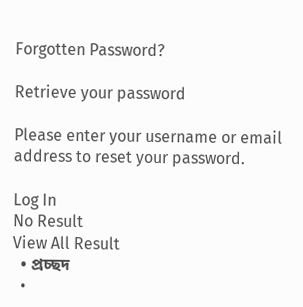Forgotten Password?

Retrieve your password

Please enter your username or email address to reset your password.

Log In
No Result
View All Result
  • প্রচ্ছদ
  •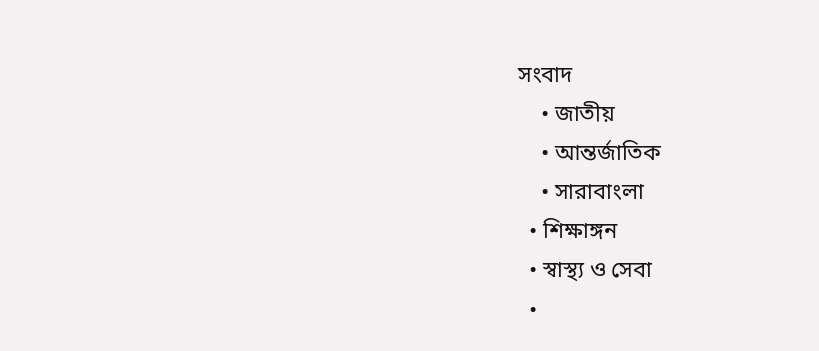সংবাদ
    • জাতীয়
    • আন্তর্জাতিক
    • সারাবাংলা
  • শিক্ষাঙ্গন
  • স্বাস্থ্য ও সেবা
  •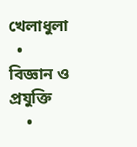খেলাধুলা
  • বিজ্ঞান ও প্রযুক্তি
    •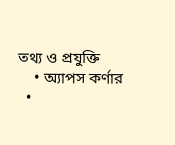তথ্য ও প্রযুক্তি
    • অ্যাপস কর্ণার
  •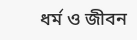ধর্ম ও জীবন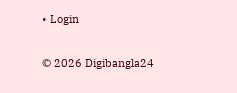• Login

© 2026 Digibangla24